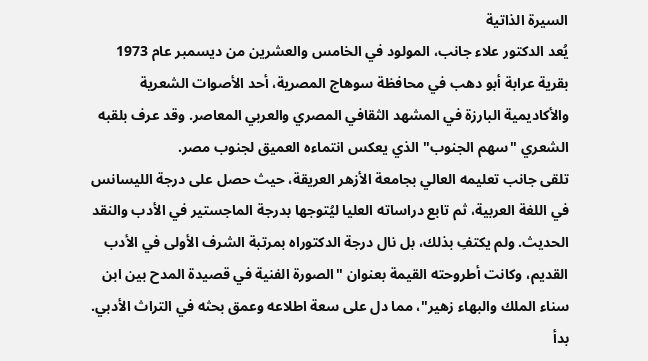السيرة الذاتية
يُعد الدكتور علاء جانب، المولود في الخامس والعشرين من ديسمبر عام 1973 بقرية عرابة أبو دهب في محافظة سوهاج المصرية، أحد الأصوات الشعرية والأكاديمية البارزة في المشهد الثقافي المصري والعربي المعاصر. وقد عرف بلقبه الشعري "سهم الجنوب" الذي يعكس انتماءه العميق لجنوب مصر.
تلقى جانب تعليمه العالي بجامعة الأزهر العريقة، حيث حصل على درجة الليسانس في اللغة العربية، ثم تابع دراساته العليا ليُتوجها بدرجة الماجستير في الأدب والنقد الحديث. ولم يكتفِ بذلك، بل نال درجة الدكتوراه بمرتبة الشرف الأولى في الأدب القديم، وكانت أطروحته القيمة بعنوان "الصورة الفنية في قصيدة المدح بين ابن سناء الملك والبهاء زهير"، مما دل على سعة اطلاعه وعمق بحثه في التراث الأدبي.
بدأ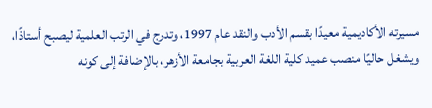مسيرته الأكاديمية معيدًا بقسم الأدب والنقد عام 1997، وتدرج في الرتب العلمية ليصبح أستاذًا، ويشغل حاليًا منصب عميد كلية اللغة العربية بجامعة الأزهر، بالإضافة إلى كونه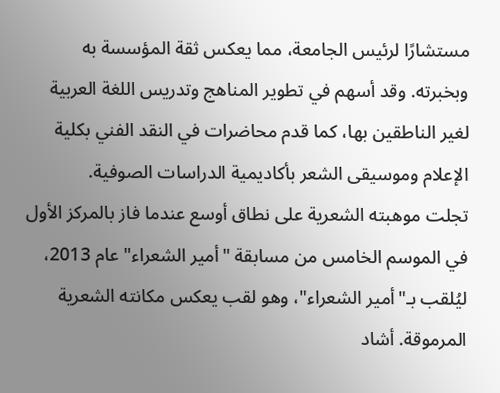مستشارًا لرئيس الجامعة، مما يعكس ثقة المؤسسة به وبخبرته. وقد أسهم في تطوير المناهج وتدريس اللغة العربية لغير الناطقين بها، كما قدم محاضرات في النقد الفني بكلية الإعلام وموسيقى الشعر بأكاديمية الدراسات الصوفية.
تجلت موهبته الشعرية على نطاق أوسع عندما فاز بالمركز الأول في الموسم الخامس من مسابقة "أمير الشعراء" عام 2013، ليُلقب بـ"أمير الشعراء"، وهو لقب يعكس مكانته الشعرية المرموقة. أشاد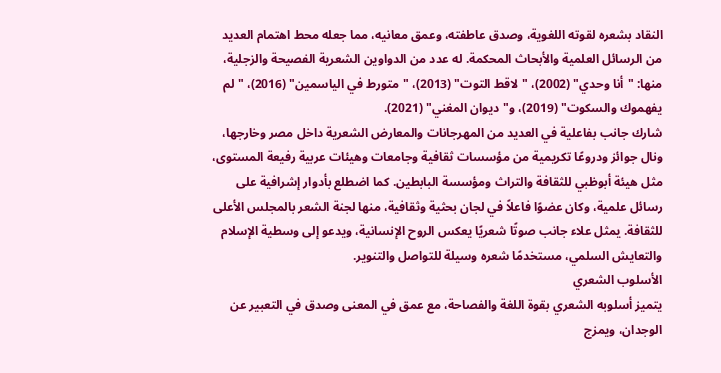النقاد بشعره لقوته اللغوية، وصدق عاطفته، وعمق معانيه، مما جعله محط اهتمام العديد من الرسائل العلمية والأبحاث المحكمة. له عدد من الدواوين الشعرية الفصيحة والزجلية، منها: "أنا وحدي" (2002)، "لاقط التوت" (2013)، "متورط في الياسمين" (2016)، "لم يفهموك والسكوت" (2019)، و"ديوان المغني" (2021).
شارك جانب بفاعلية في العديد من المهرجانات والمعارض الشعرية داخل مصر وخارجها، ونال جوائز ودروعًا تكريمية من مؤسسات ثقافية وجامعات وهيئات عربية رفيعة المستوى، مثل هيئة أبوظبي للثقافة والتراث ومؤسسة البابطين. كما اضطلع بأدوار إشرافية على رسائل علمية، وكان عضوًا فاعلاً في لجان بحثية وثقافية، منها لجنة الشعر بالمجلس الأعلى للثقافة. يمثل علاء جانب صوتًا شعريًا يعكس الروح الإنسانية، ويدعو إلى وسطية الإسلام والتعايش السلمي، مستخدمًا شعره وسيلة للتواصل والتنوير.
الأسلوب الشعري
يتميز أسلوبه الشعري بقوة اللغة والفصاحة، مع عمق في المعنى وصدق في التعبير عن الوجدان، ويمزج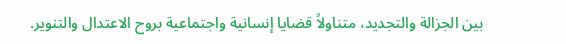بين الجزالة والتجديد، متناولاً قضايا إنسانية واجتماعية بروح الاعتدال والتنوير.